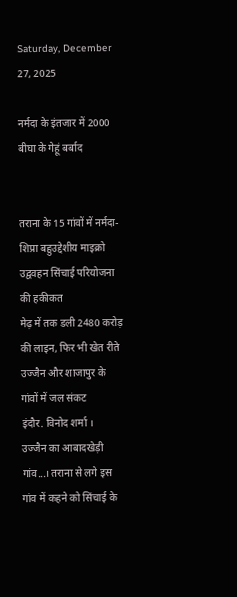Saturday, December 27, 2025

नर्मदा के इंतजार में 2000 बीघा के गेहूं बर्बाद


तराना के 15 गांवों में नर्मदा-शिप्रा बहुउद्देशीय माइक्रो उद्ववहन सिंचाई परियोजना की हकीकत
मेढ़ में तक डली 2480 करोड़ की लाइन, फिर भी खेत रीते
उज्जैन और शाजापुर के गांवों में जल संकट
इंदौर. विनोद शर्मा ।
उज्जैन का आबादखेड़ी गांव...। तराना से लगे इस गांव में कहने को सिंचाई के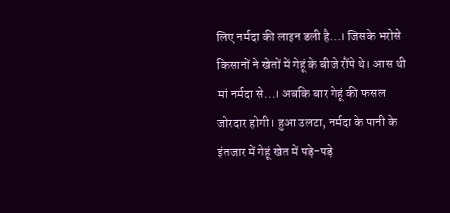लिए नर्मदा की लाइन डली है...। जिसके भरोसे किसानों ने खेतों में गेहूं के बीजे रौंपे थे। आस थी मां नर्मदा से...। अबकि बार गेहूं की फसल जोरदार होगी। हुआ उलटा, नर्मदा के पानी के इंतजार में गेहूं खेत में पड़े-पड़े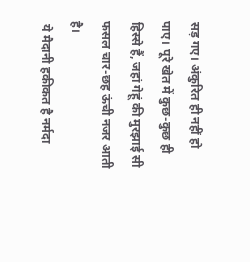सड़ गए। अंकुरित ही नहीं हो पाए। पूरे खेत में कुछ-कुछ ही हिस्से हैं, जहां गेहूं की मुरझाई सी फसल चार-छह ऊंची नजर आती है।
 ये मैदानी हकीकत है नर्मदा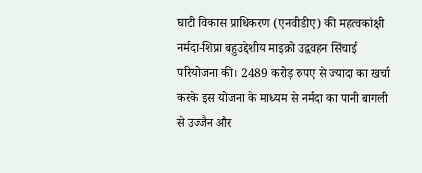घाटी विकास प्राधिकरण (एनवीडीए) की महत्वकांक्षी नर्मदा-शिप्रा बहुउद्देशीय माइक्रो उद्ववहन सिंचाई परियोजना की। 2489 करोड़ रुपए से ज्यादा का खर्चा करके इस योजना के माध्यम से नर्मदा का पानी बागली से उज्जैन और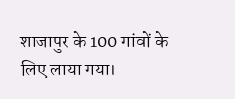शाजापुर के 100 गांवों के लिए लाया गया।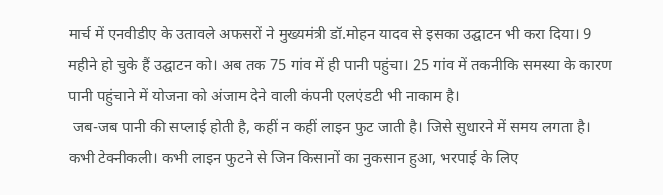मार्च में एनवीडीए के उतावले अफसरों ने मुख्यमंत्री डॉ.मोहन यादव से इसका उद्घाटन भी करा दिया। 9 महीने हो चुके हैं उद्घाटन को। अब तक 75 गांव में ही पानी पहुंचा। 25 गांव में तकनीकि समस्या के कारण पानी पहुंचाने में योजना को अंजाम देने वाली कंपनी एलएंडटी भी नाकाम है।
 जब-जब पानी की सप्लाई होती है, कहीं न कहीं लाइन फुट जाती है। जिसे सुधारने में समय लगता है। कभी टेक्नीकली। कभी लाइन फुटने से जिन किसानों का नुकसान हुआ, भरपाई के लिए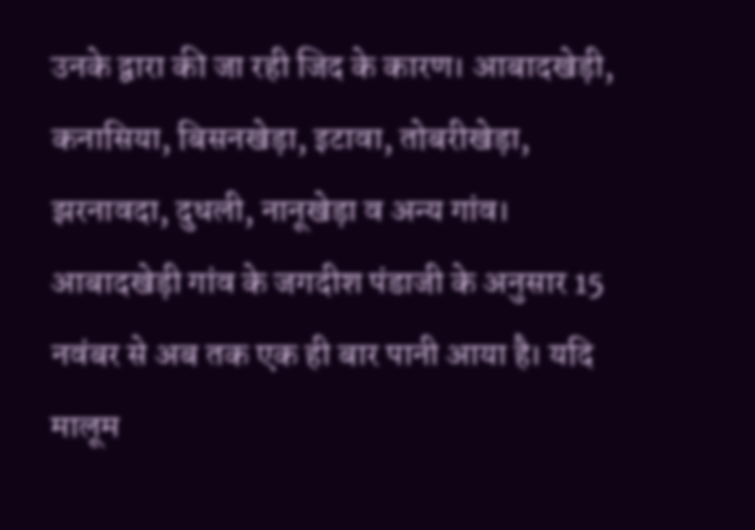उनके द्वारा की जा रही जिद के कारण। आबादखेड़ी, कनासिया, बिसनखेड़ा, इटावा, तोबरीखेड़ा, झरनावदा, दुधली, नानूखेड़ा व अन्य गांव। आबादखेड़ी गांव के जगदीश पंडाजी के अनुसार 15 नवंबर से अब तक एक ही बार पानी आया है। यदि मालूम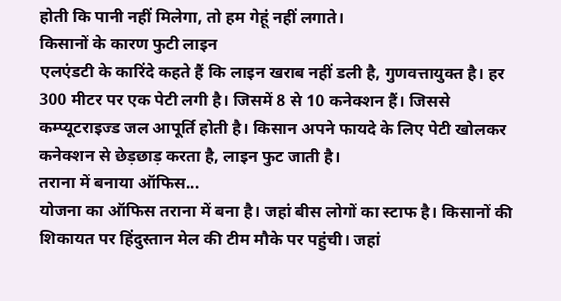होती कि पानी नहीं मिलेगा, तो हम गेहूं नहीं लगाते।
किसानों के कारण फुटी लाइन
एलएंडटी के कारिंदे कहते हैं कि लाइन खराब नहीं डली है, गुणवत्तायुक्त है। हर 300 मीटर पर एक पेटी लगी है। जिसमें 8 से 10 कनेक्शन हैं। जिससे कम्प्यूटराइज्ड जल आपूर्ति होती है। किसान अपने फायदे के लिए पेटी खोलकर कनेक्शन से छेड़छाड़ करता है, लाइन फुट जाती है।
तराना में बनाया ऑफिस...
योजना का ऑफिस तराना में बना है। जहां बीस लोगों का स्टाफ है। किसानों की शिकायत पर हिंदुस्तान मेल की टीम मौके पर पहुंची। जहां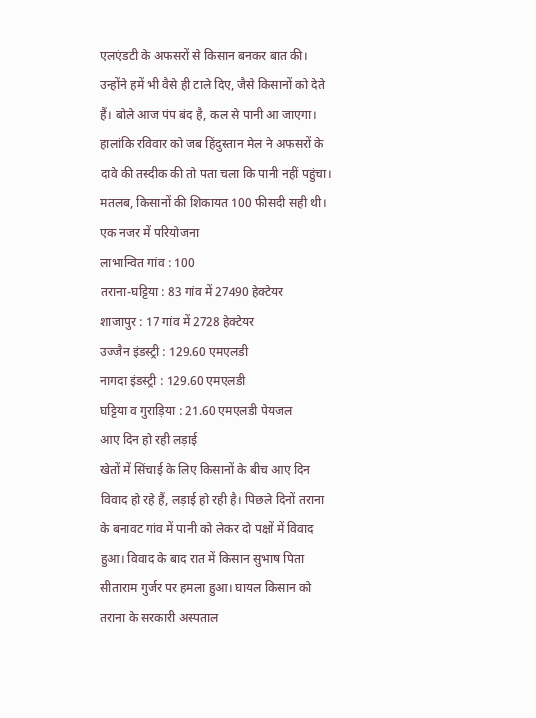एलएंडटी के अफसरों से किसान बनकर बात की। उन्होंने हमें भी वैसे ही टाले दिए, जैसे किसानों को देते हैं। बोले आज पंप बंद है, कल से पानी आ जाएगा। हालांकि रविवार को जब हिंदुस्तान मेल ने अफसरों के दावे की तस्दीक की तो पता चला कि पानी नहीं पहुंचा। मतलब, किसानों की शिकायत 100 फीसदी सही थी।
एक नजर में परियोजना
लाभान्वित गांव : 100
तराना-घट्टिया : 83 गांव में 27490 हेक्टेयर
शाजापुर : 17 गांव में 2728 हेक्टेयर
उज्जैन इंडस्ट्री : 129.60 एमएलडी
नागदा इंडस्ट्री : 129.60 एमएलडी
घट्टिया व गुराड़िया : 21.60 एमएलडी पेयजल
आए दिन हो रही लड़ाई
खेतों में सिंचाई के लिए किसानों के बीच आए दिन विवाद हो रहे हैं, लड़ाई हो रही है। पिछले दिनों तराना के बनावट गांव में पानी को लेकर दो पक्षों में विवाद हुआ। विवाद के बाद रात में किसान सुभाष पिता सीताराम गुर्जर पर हमला हुआ। घायल किसान को तराना के सरकारी अस्पताल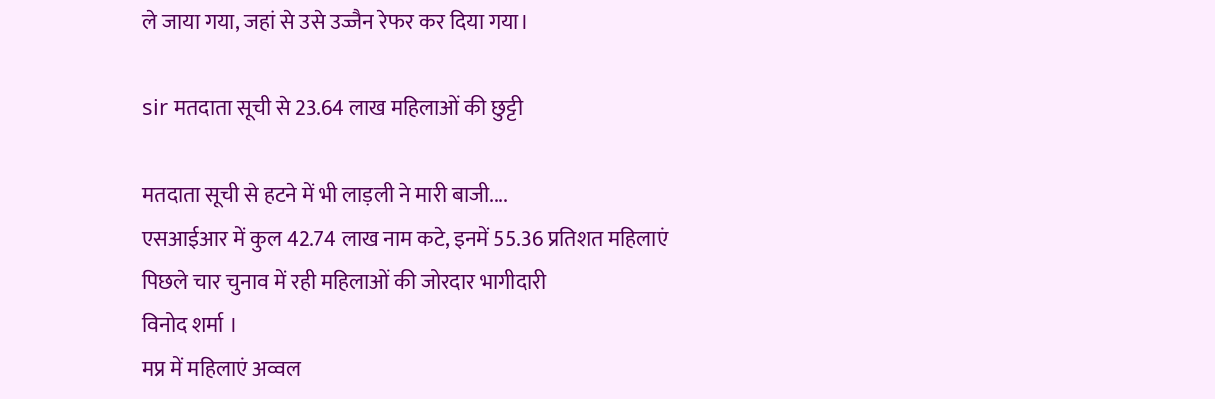ले जाया गया, जहां से उसे उज्जैन रेफर कर दिया गया।

sir मतदाता सूची से 23.64 लाख महिलाओं की छुट्टी

मतदाता सूची से हटने में भी लाड़ली ने मारी बाजी....
एसआईआर में कुल 42.74 लाख नाम कटे, इनमें 55.36 प्रतिशत महिलाएं
पिछले चार चुनाव में रही महिलाओं की जोरदार भागीदारी
विनोद शर्मा ।
मप्र में महिलाएं अव्वल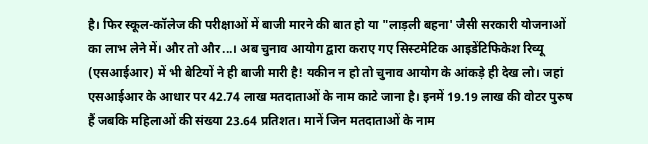है। फिर स्कूल-कॉलेज की परीक्षाओं में बाजी मारने की बात हो या "लाड़ली बहना' जैसी सरकारी योजनाओं का लाभ लेने में। और तो और...। अब चुनाव आयोग द्वारा कराए गए सिस्टमेटिक आइडेंटिफिकेश रिव्यू (एसआईआर) में भी बेटियों ने ही बाजी मारी है! यकीन न हो तो चुनाव आयोग के आंकड़े ही देख लो। जहां एसआईआर के आधार पर 42.74 लाख मतदाताओं के नाम काटे जाना है। इनमें 19.19 लाख की वोटर पुरुष हैं जबकि महिलाओं की संख्या 23.64 प्रतिशत। मानें जिन मतदाताओं के नाम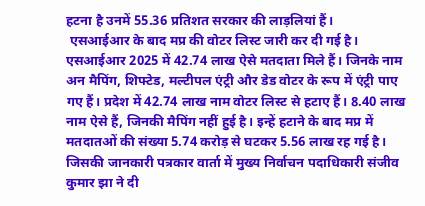हटना है उनमें 55.36 प्रतिशत सरकार की लाड़लियां हैं।
 एसआईआर के बाद मप्र की वोटर लिस्ट जारी कर दी गई है। एसआईआर 2025 में 42.74 लाख ऐसे मतदाता मिले हैं। जिनके नाम अन मैपिंग, शिफ्टेड, मल्टीपल एंट्री और डेड वोटर के रूप में एंट्री पाए गए हैं। प्रदेश में 42.74 लाख नाम वोटर लिस्ट से हटाए हैं। 8.40 लाख नाम ऐसे हैं, जिनकी मैपिंग नहीं हुई है। इन्हें हटाने के बाद मप्र में मतदातओं की संख्या 5.74 करोड़ से घटकर 5.56 लाख रह गई है। जिसकी जानकारी पत्रकार वार्ता में मुख्य निर्वाचन पदाधिकारी संजीव कुमार झा ने दी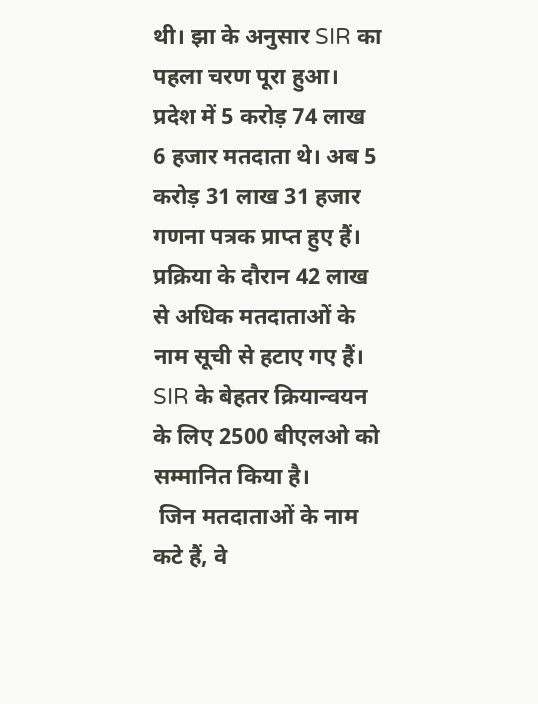थी। झा के अनुसार SIR का पहला चरण पूरा हुआ। प्रदेश में 5 करोड़ 74 लाख 6 हजार मतदाता थे। अब 5 करोड़ 31 लाख 31 हजार गणना पत्रक प्राप्त हुए हैं। प्रक्रिया के दौरान 42 लाख से अधिक मतदाताओं के नाम सूची से हटाए गए हैं। SIR के बेहतर क्रियान्वयन के लिए 2500 बीएलओ को सम्मानित किया है।
 जिन मतदाताओं के नाम कटे हैं, वे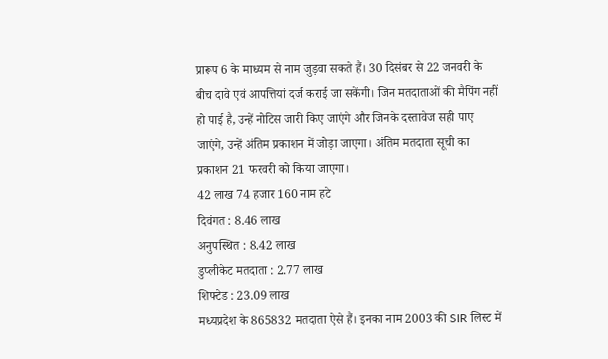प्रारूप 6 के माध्यम से नाम जुड़वा सकते हैं। 30 दिसंबर से 22 जनवरी के बीच दावे एवं आपत्तियां दर्ज कराई जा सकेंगी। जिन मतदाताओं की मैपिंग नहीं हो पाई है, उन्हें नोटिस जारी किए जाएंगे और जिनके दस्तावेज सही पाए जाएंगे, उन्हें अंतिम प्रकाशन में जोड़ा जाएगा। अंतिम मतदाता सूची का प्रकाशन 21 फरवरी को किया जाएगा।
42 लाख 74 हजार 160 नाम हटे
दिवंगत : 8.46 लाख
अनुपस्थित : 8.42 लाख
डुप्लीकेट मतदाता : 2.77 लाख
शिफ्टेड : 23.09 लाख
मध्यप्रदेश के 865832 मतदाता ऐसे हैं। इनका नाम 2003 की SIR लिस्ट में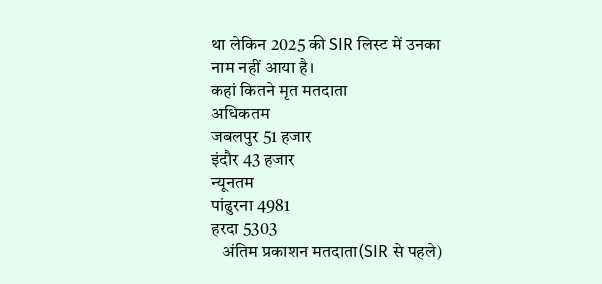था लेकिन 2025 की SIR लिस्ट में उनका नाम नहीं आया है।
कहां कितने मृत मतदाता
अधिकतम
जबलपुर 51 हजार
इंदौर 43 हजार
न्यूनतम
पांढुरना 4981
हरदा 5303
   अंतिम प्रकाशन मतदाता(SIR से पहले)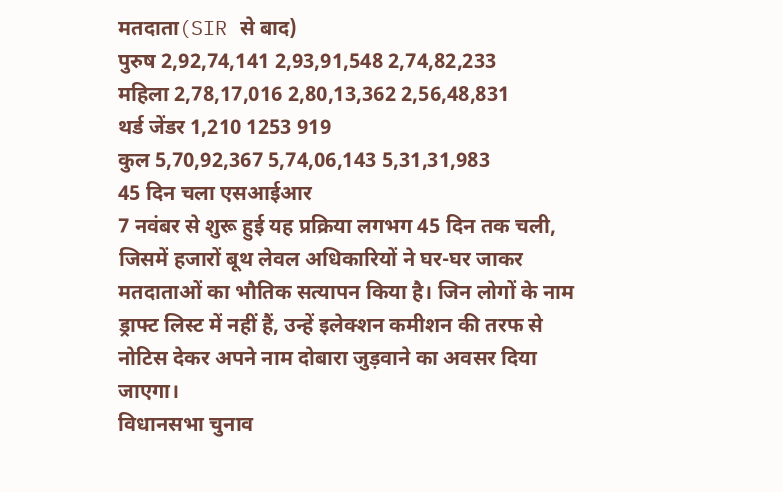मतदाता(SIR से बाद)
पुरुष 2,92,74,141 2,93,91,548 2,74,82,233
महिला 2,78,17,016 2,80,13,362 2,56,48,831
थर्ड जेंडर 1,210 1253 919
कुल 5,70,92,367 5,74,06,143 5,31,31,983
45 दिन चला एसआईआर
7 नवंबर से शुरू हुई यह प्रक्रिया लगभग 45 दिन तक चली, जिसमें हजारों बूथ लेवल अधिकारियों ने घर-घर जाकर मतदाताओं का भौतिक सत्यापन किया है। जिन लोगों के नाम ड्राफ्ट लिस्ट में नहीं हैं, उन्हें इलेक्शन कमीशन की तरफ से नोटिस देकर अपने नाम दोबारा जुड़वाने का अवसर दिया जाएगा।
विधानसभा चुनाव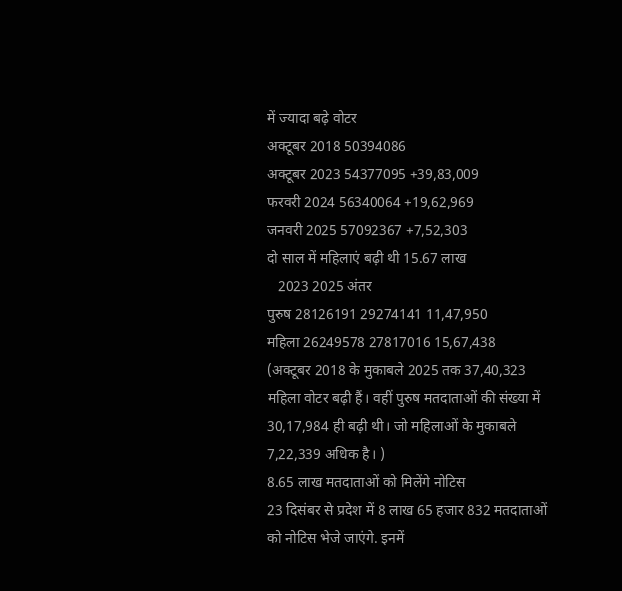में ज्यादा बढ़े वोटर
अक्टूबर 2018 50394086
अक्टूबर 2023 54377095 +39,83,009
फरवरी 2024 56340064 +19,62,969
जनवरी 2025 57092367 +7,52,303
दो साल में महिलाएं बढ़ी थी 15.67 लाख
   2023 2025 अंतर
पुरुष 28126191 29274141 11,47,950
महिला 26249578 27817016 15,67,438
(अक्टूबर 2018 के मुकाबले 2025 तक 37,40,323 महिला वोटर बढ़ी हैं। वहीं पुरुष मतदाताओं की संख्या में 30,17,984 ही बढ़ी थी। जो महिलाओं के मुकाबले 7,22,339 अधिक है। )
8.65 लाख मतदाताओं को मिलेंगे नोटिस
23 दिसंबर से प्रदेश में 8 लाख 65 हजार 832 मतदाताओं को नोटिस भेजे जाएंगे. इनमें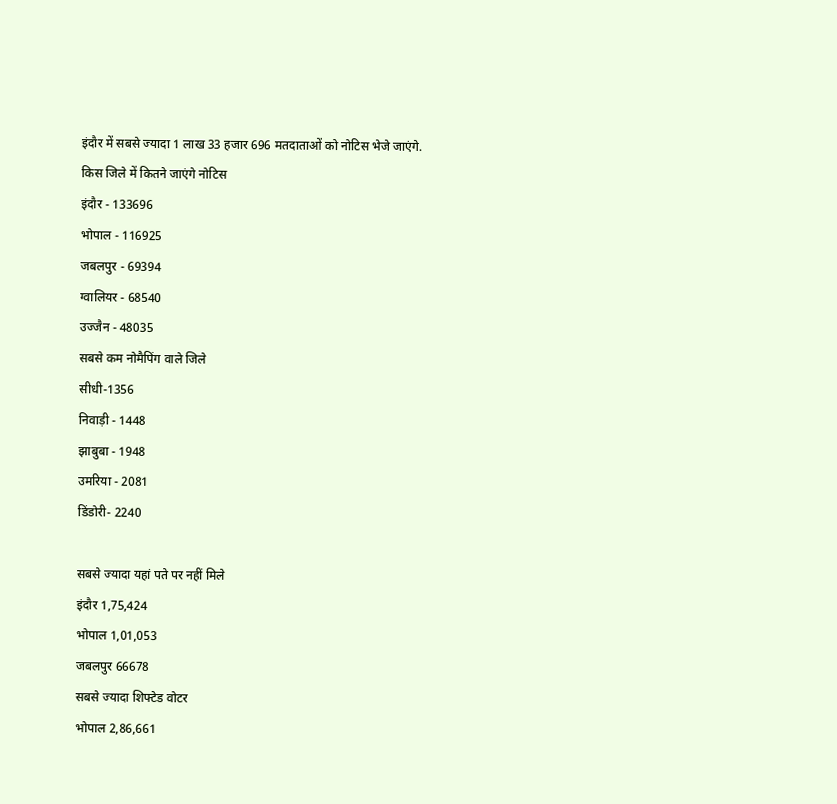इंदौर में सबसे ज्यादा 1 लाख 33 हजार 696 मतदाताओं को नोटिस भेजे जाएंगे.
किस जिले में कितने जाएंगे नोटिस
इंदौर - 133696
भोपाल - 116925
जबलपुर - 69394
ग्वालियर - 68540
उज्जैन - 48035
सबसे कम नोमैपिंग वाले जिले
सीधी-1356
निवाड़ी - 1448
झाबुबा - 1948
उमरिया - 2081
डिंडोरी- 2240

सबसे ज्यादा यहां पते पर नहीं मिले
इंदौर 1,75,424
भोपाल 1,01,053
जबलपुर 66678
सबसे ज्यादा शिफ्टेड वोटर
भोपाल 2,86,661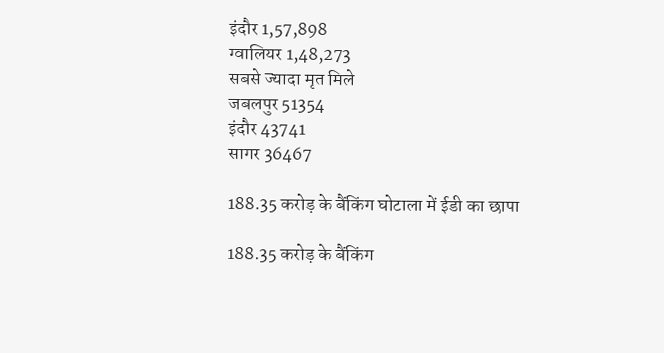इंदौर 1,57,898
ग्वालियर 1,48,273
सबसे ज्यादा मृत मिले
जबलपुर 51354
इंदौर 43741
सागर 36467

188.35 करोड़ के बैंकिंग घोटाला में ईडी का छापा

188.35 करोड़ के बैंकिंग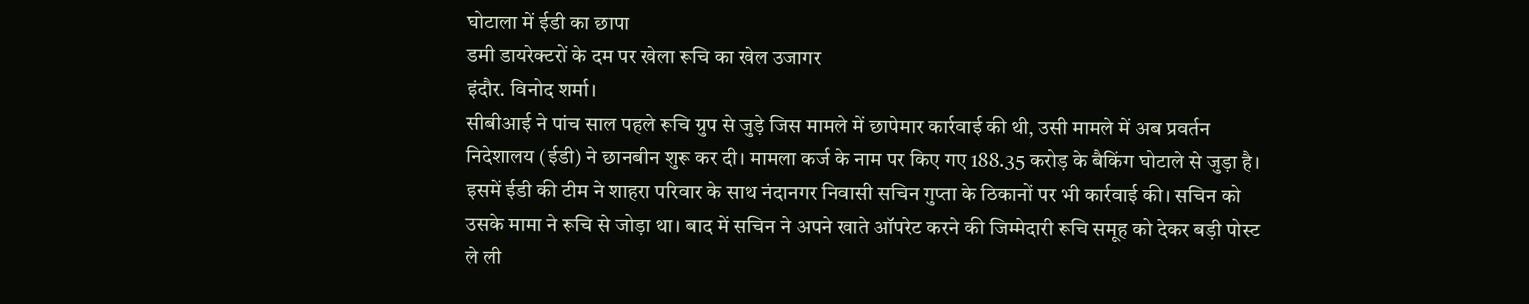घोटाला में ईडी का छापा
डमी डायरेक्टरों के दम पर खेला रूचि का खेल उजागर
इंदौर. विनोद शर्मा।
सीबीआई ने पांच साल पहले रूचि ग्रुप से जुड़े जिस मामले में छापेमार कार्रवाई की थी, उसी मामले में अब प्रवर्तन निदेशालय (ईडी) ने छानबीन शुरू कर दी। मामला कर्ज के नाम पर किए गए 188.35 करोड़ के बैकिंग घोटाले से जुड़ा है। इसमें ईडी की टीम ने शाहरा परिवार के साथ नंदानगर निवासी सचिन गुप्ता के ठिकानों पर भी कार्रवाई की। सचिन को उसके मामा ने रूचि से जोड़ा था। बाद में सचिन ने अपने खाते ऑपरेट करने की जिम्मेदारी रूचि समूह को देकर बड़ी पोस्ट ले ली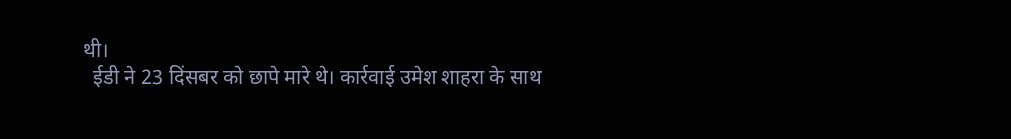थी।
  ईडी ने 23 दिंसबर को छापे मारे थे। कार्रवाई उमेश शाहरा के साथ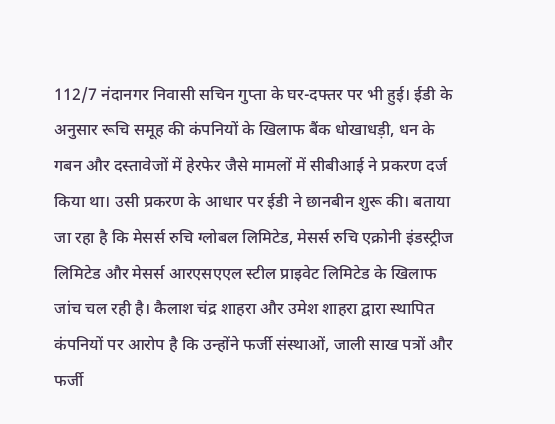112/7 नंदानगर निवासी सचिन गुप्ता के घर-दफ्तर पर भी हुई। ईडी के अनुसार रूचि समूह की कंपनियों के खिलाफ बैंक धोखाधड़ी, धन के गबन और दस्तावेजों में हेरफेर जैसे मामलों में सीबीआई ने प्रकरण दर्ज किया था। उसी प्रकरण के आधार पर ईडी ने छानबीन शुरू की। बताया जा रहा है कि मेसर्स रुचि ग्लोबल लिमिटेड, मेसर्स रुचि एक्रोनी इंडस्ट्रीज लिमिटेड और मेसर्स आरएसएएल स्टील प्राइवेट लिमिटेड के खिलाफ जांच चल रही है। कैलाश चंद्र शाहरा और उमेश शाहरा द्वारा स्थापित कंपनियों पर आरोप है कि उन्होंने फर्जी संस्थाओं, जाली साख पत्रों और फर्जी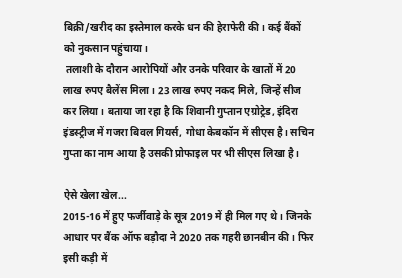बिक्री/खरीद का इस्तेमाल करके धन की हेराफेरी की। कई बैंकों को नुकसान पहुंचाया।
 तलाशी के दौरान आरोपियों और उनके परिवार के खातों में 20 लाख रुपए बैलेंस मिला। 23 लाख रुपए नकद मिले, जिन्हें सीज कर लिया। बताया जा रहा है कि शिवानी गुप्तान एग्रोट्रेड, इंदिरा इंडस्ट्रीज में गजरा बिवल गियर्स, गोधा केबकॉन में सीएस है। सचिन गुप्ता का नाम आया है उसकी प्रोफाइल पर भी सीएस लिखा है।

ऐसे खेला खेल...
2015-16 में हुए फर्जीवाड़े के सूत्र 2019 में ही मिल गए थे। जिनके आधार पर बैंक ऑफ बड़ौदा ने 2020 तक गहरी छानबीन की। फिर इसी कड़ी में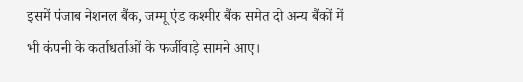इसमें पंजाब नेशनल बैंक, जम्मू एंड कश्मीर बैंक समेत दो अन्य बैंकों में भी कंपनी के कर्ताधर्ताओं के फर्जीवाड़े सामने आए।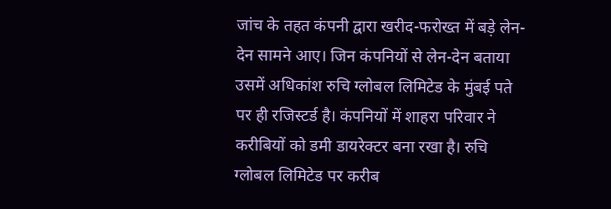जांच के तहत कंपनी द्वारा खरीद-फरोख्त में बड़े लेन-देन सामने आए। जिन कंपनियों से लेन-देन बताया उसमें अधिकांश रुचि ग्लोबल लिमिटेड के मुंबई पते पर ही रजिस्टर्ड है। कंपनियों में शाहरा परिवार ने करीबियों को डमी डायरेक्टर बना रखा है। रुचि ग्लोबल लिमिटेड पर करीब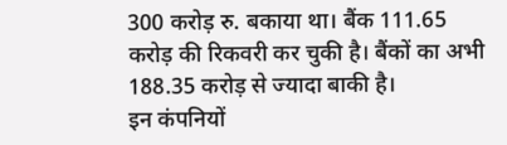300 करोड़ रु. बकाया था। बैंक 111.65 करोड़ की रिकवरी कर चुकी है। बैंकों का अभी 188.35 करोड़ से ज्यादा बाकी है।
इन कंपनियों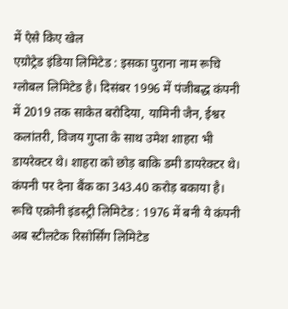में ऐसे किए खेल
एग्रोट्रेड इंडिया लिमिटेड : इसका पुराना नाम रूचि ग्लोबल लिमिटेड है। दिसंबर 1996 में पंजीबद्ध कंपनी में 2019 तक साकेत बरोदिया, यामिनी जैन, ईश्वर कलांतरी, विजय गुप्ता के साथ उमेश शाहरा भी डायरेक्टर थे। शाहरा को छोड़ बाकि डमी डायरेक्टर थे। कंपनी पर देना बैंक का 343.40 करोड़ बकाया है।
रूचि एक्रोनी इंडस्ट्री लिमिटेड : 1976 में बनी ये कंपनी अब स्टीलटेक रिसोर्सिंग लिमिटेड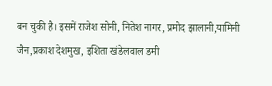बन चुकी है। इसमें राजेश सोनी, नितेश नागर, प्रमोद झालानी,यामिनी जैन,प्रकाश देशमुख, इशिता खंडेलवाल डमी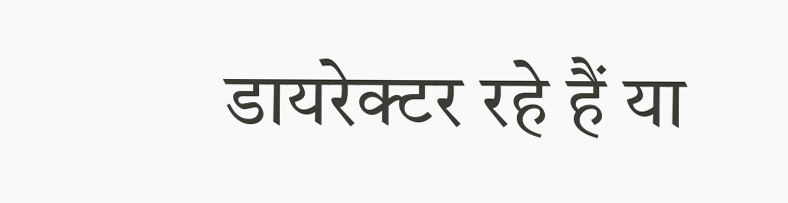डायरेक्टर रहे हैं या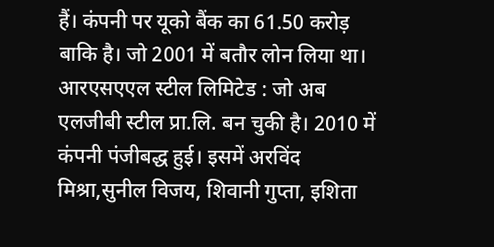हैं। कंपनी पर यूको बैंक का 61.50 करोड़ बाकि है। जो 2001 में बतौर लोन लिया था।
आरएसएएल स्टील लिमिटेड : जो अब एलजीबी स्टील प्रा.लि. बन चुकी है। 2010 में कंपनी पंजीबद्ध हुई। इसमें अरविंद मिश्रा,सुनील विजय, शिवानी गुप्ता, इशिता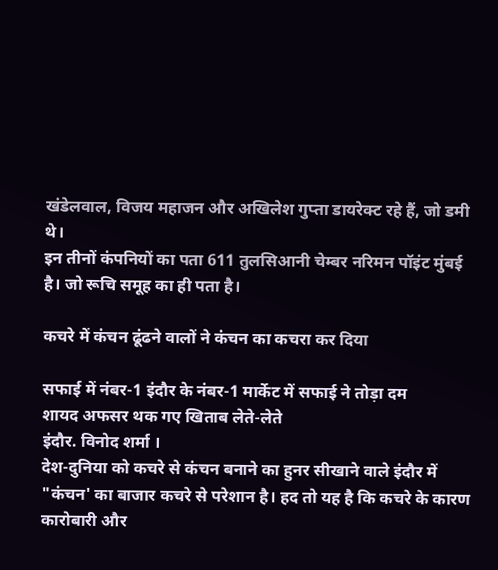खंडेलवाल, विजय महाजन और अखिलेश गुप्ता डायरेक्ट रहे हैं, जो डमी थे।
इन तीनों कंपनियों का पता 611 तुलसिआनी चेम्बर नरिमन पॉइंट मुंबई है। जो रूचि समूह का ही पता है।

कचरे में कंचन ढूंढने वालों ने कंचन का कचरा कर दिया

सफाई में नंबर-1 इंदौर के नंबर-1 मार्केट में सफाई ने तोड़ा दम
शायद अफसर थक गए खिताब लेते-लेते
इंदौर. विनोद शर्मा ।
देश-दुनिया को कचरे से कंचन बनाने का हुनर सीखाने वाले इंदौर में "कंचन' का बाजार कचरे से परेशान है। हद तो यह है कि कचरे के कारण कारोबारी और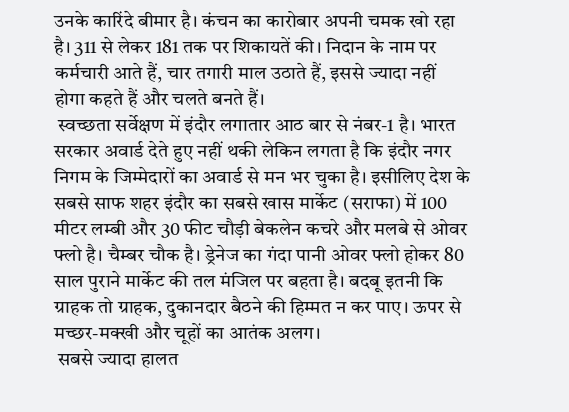उनके कारिंदे बीमार है। कंचन का कारोबार अपनी चमक खो रहा है। 311 से लेकर 181 तक पर शिकायतें की। निदान के नाम पर कर्मचारी आते हैं, चार तगारी माल उठाते हैं, इससे ज्यादा नहीं होगा कहते हैं और चलते बनते हैं।
 स्वच्छता सर्वेक्षण में इंदौर लगातार आठ बार से नंबर-1 है। भारत सरकार अवार्ड देते हुए नहीं थकी लेकिन लगता है कि इंदौर नगर निगम के जिम्मेदारों का अवार्ड से मन भर चुका है। इसीलिए देश के सबसे साफ शहर इंदौर का सबसे खास मार्केट (सराफा) में 100 मीटर लम्बी और 30 फीट चौड़ी बेकलेन कचरे और मलबे से ओवर फ्लो है। चैम्बर चौक है। ड्रेनेज का गंदा पानी ओवर फ्लो होकर 80 साल पुराने मार्केट की तल मंजिल पर बहता है। बदबू इतनी कि ग्राहक तो ग्राहक, दुकानदार बैठने की हिम्मत न कर पाए। ऊपर से मच्छर-मक्खी और चूहों का आतंक अलग।
 सबसे ज्यादा हालत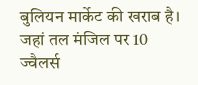बुलियन मार्केट की खराब है। जहां तल मंजिल पर 10 ज्वैलर्स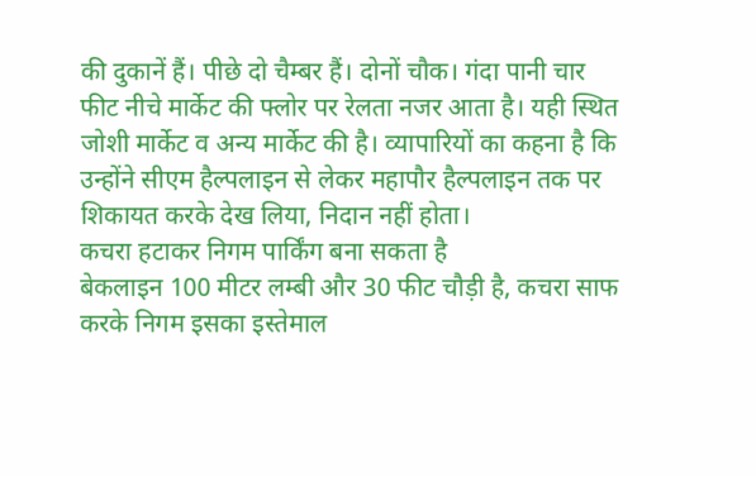की दुकानें हैं। पीछे दो चैम्बर हैं। दोनों चौक। गंदा पानी चार फीट नीचे मार्केट की फ्लोर पर रेलता नजर आता है। यही स्थित जोशी मार्केट व अन्य मार्केट की है। व्यापारियों का कहना है कि उन्होंने सीएम हैल्पलाइन से लेकर महापौर हैल्पलाइन तक पर शिकायत करके देख लिया, निदान नहीं होता।
कचरा हटाकर निगम पार्किंग बना सकता है
बेकलाइन 100 मीटर लम्बी और 30 फीट चौड़ी है, कचरा साफ करके निगम इसका इस्तेमाल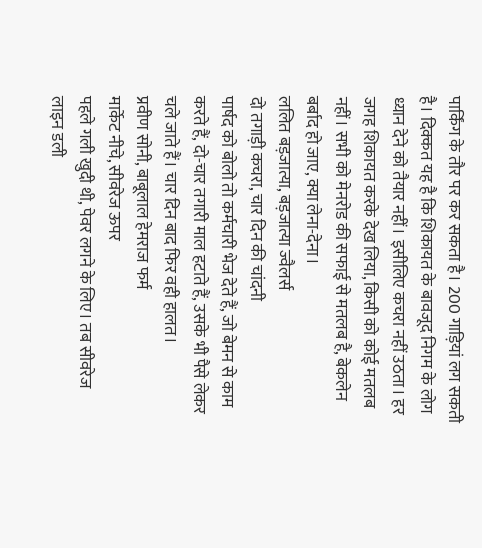पार्किंग के तौर पर कर सकता है। 200 गाड़ियां लग सकती है। दिक्कत यह है कि शिकायत के बावजूद निगम के लोग ध्यान देने को तैयार नहीं। इसीलिए कचरा नहीं उठता। हर जगह शिकायत करके देख लिया, किसी को कोई मतलब नहीं। सभी को मेनरोड की सफाई से मतलब है, बेकलेन बर्बाद हो जाए, क्या लेना-देना।
ललित बड़जात्या, बड़जात्या ज्वैलर्स
दो तगाड़ी कचरा, चार दिन की चांदनी
पार्षद को बोलो तो कर्मचारी भेज देते हैं, जो बेमन से काम करते हैं, दो-चार तगारी माल हटाते हैं, उसके भी पैसे लेकर चले जाते हैं। चार दिन बाद फिर वही हालत।
प्रवीण सोनी, बाबूलाल हेमराज फर्म
मार्केट नीचे, सीवरेज ऊपर
पहले गली खुदी थी, पेवर लगने के लिए। तब सीवरेज लाइन डली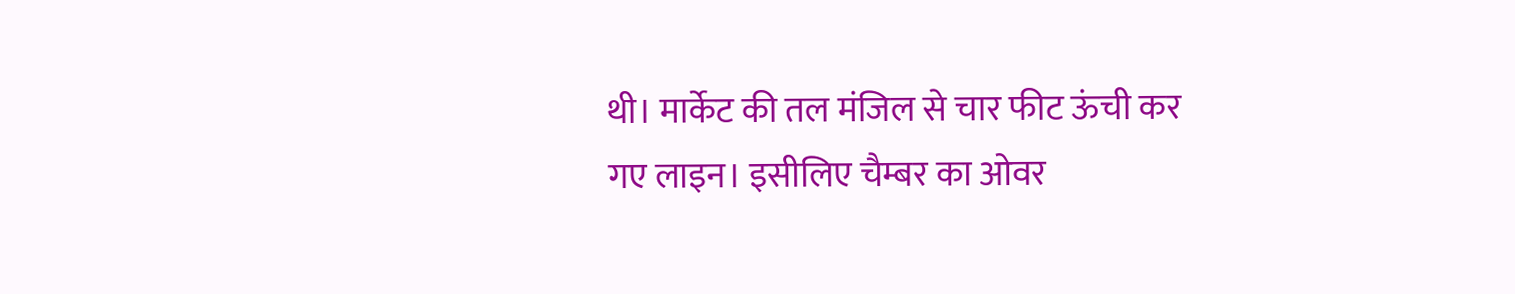थी। मार्केट की तल मंजिल से चार फीट ऊंची कर गए लाइन। इसीलिए चैम्बर का ओवर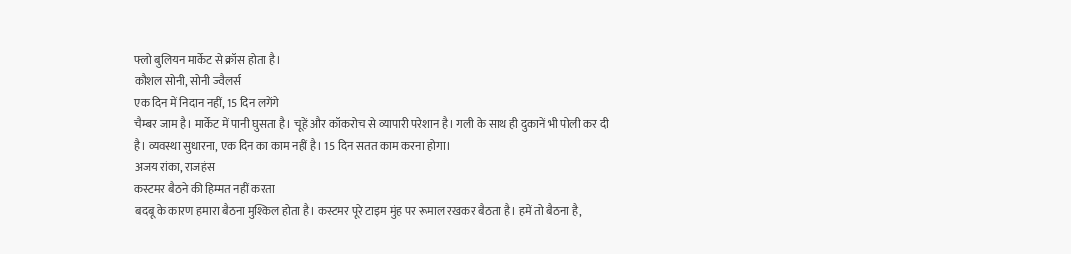फ्लो बुलियन मार्केट से क्रॉस होता है।
कौशल सोनी, सोनी ज्वैलर्स
एक दिन में निदान नहीं, 15 दिन लगेंगे
चैम्बर जाम है। मार्केट में पानी घुसता है। चूहें और कॉकरोच से व्यापारी परेशान है। गली के साथ ही दुकानें भी पोली कर दी है। व्यवस्था सुधारना, एक दिन का काम नहीं है। 15 दिन सतत काम करना होगा।
अजय रांका, राजहंस
कस्टमर बैठने की हिम्मत नहीं करता
बदबू के कारण हमारा बैठना मुश्किल होता है। कस्टमर पूरे टाइम मुंह पर रूमाल रखकर बैठता है। हमें तो बैठना है,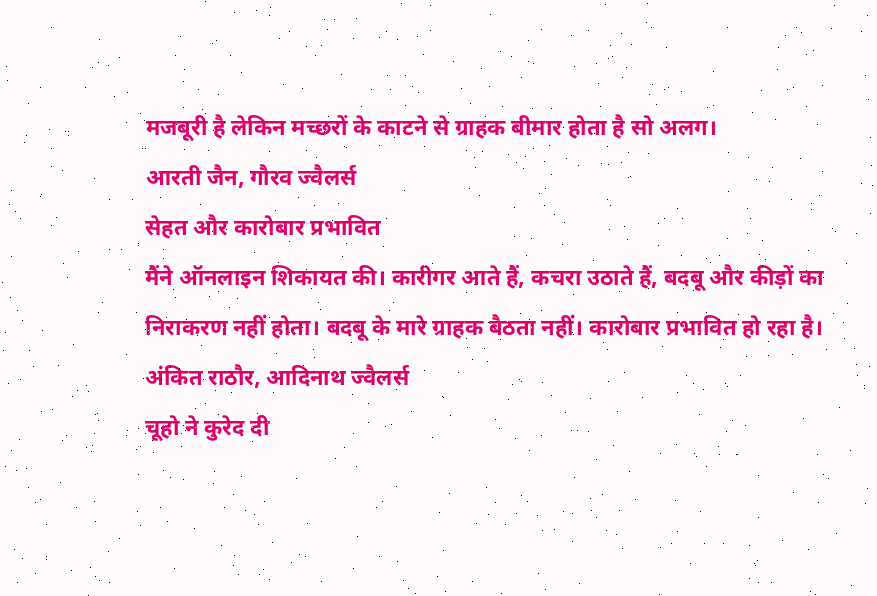मजबूरी है लेकिन मच्छरों के काटने से ग्राहक बीमार होता है सो अलग।
आरती जैन, गौरव ज्वैलर्स
सेहत और कारोबार प्रभावित
मैंने ऑनलाइन शिकायत की। कारीगर आते हैं, कचरा उठाते हैं, बदबू और कीड़ों का निराकरण नहीं होता। बदबू के मारे ग्राहक बैठता नहीं। कारोबार प्रभावित हो रहा है।
अंकित राठौर, आदिनाथ ज्वैलर्स
चूहो ने कुरेद दी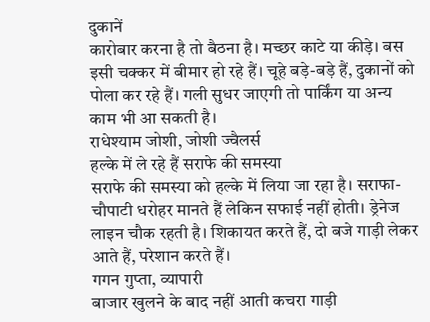दुकानें
कारोबार करना है तो बैठना है। मच्छर काटे या कीड़े। बस इसी चक्कर में बीमार हो रहे हैं। चूहे बड़े-बड़े हैं, दुकानों को पोला कर रहे हैं। गली सुधर जाएगी तो पार्किंग या अन्य काम भी आ सकती है।
राधेश्याम जोशी, जोशी ज्वैलर्स
हल्के में ले रहे हैं सराफे की समस्या
सराफे की समस्या को हल्के में लिया जा रहा है। सराफा- चौपाटी धरोहर मानते हैं लेकिन सफाई नहीं होती। ड्रेनेज लाइन चौक रहती है। शिकायत करते हैं, दो बजे गाड़ी लेकर आते हैं, परेशान करते हैं।
गगन गुप्ता, व्यापारी
बाजार खुलने के बाद नहीं आती कचरा गाड़ी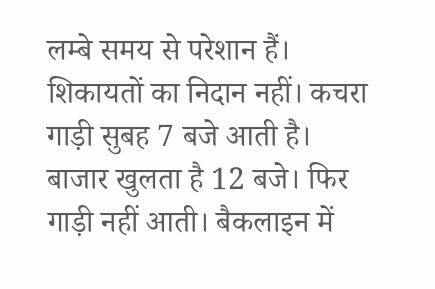लम्बे समय से परेशान हैं। शिकायतों का निदान नहीं। कचरा गाड़ी सुबह 7 बजे आती है। बाजार खुलता है 12 बजे। फिर गाड़ी नहीं आती। बैकलाइन में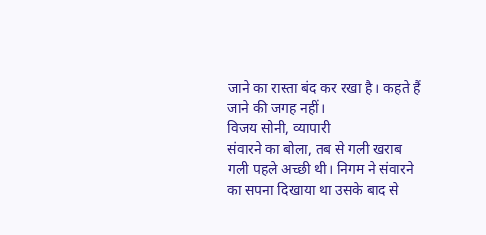जाने का रास्ता बंद कर रखा है। कहते हैं जाने की जगह नहीं।
विजय सोनी, व्यापारी
संवारने का बोला, तब से गली खराब
गली पहले अच्छी थी। निगम ने संवारने का सपना दिखाया था उसके बाद से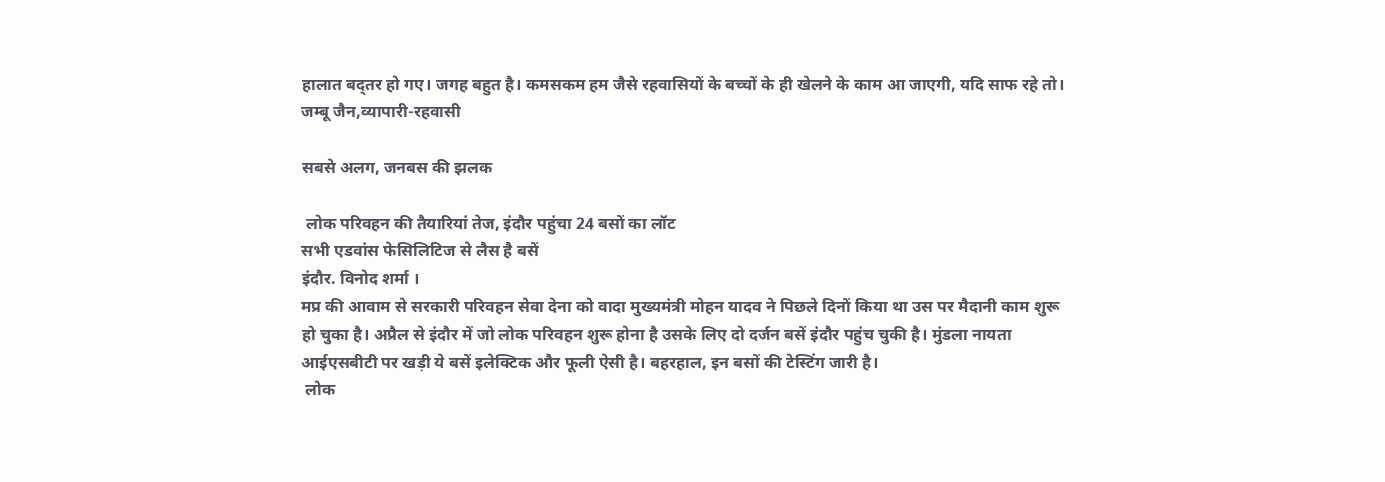हालात बद्तर हो गए। जगह बहुत है। कमसकम हम जैसे रहवासियों के बच्चों के ही खेलने के काम आ जाएगी, यदि साफ रहे तो।
जम्बू जैन,व्यापारी-रहवासी

सबसे अलग, जनबस की झलक

 लोक परिवहन की तैयारियां तेज, इंदौर पहुंचा 24 बसों का लॉट
सभी एडवांस फेसिलिटिज से लैस है बसें
इंदौर. विनोद शर्मा ।
मप्र की आवाम से सरकारी परिवहन सेवा देना को वादा मुख्यमंत्री मोहन यादव ने पिछले दिनों किया था उस पर मैदानी काम शुरू हो चुका है। अप्रैल से इंदौर में जो लोक परिवहन शुरू होना है उसके लिए दो दर्जन बसें इंदौर पहुंच चुकी है। मुंडला नायता आईएसबीटी पर खड़ी ये बसें इलेक्टिक और फूली ऐसी है। बहरहाल, इन बसों की टेस्टिंग जारी है।
 लोक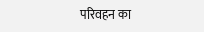परिवहन का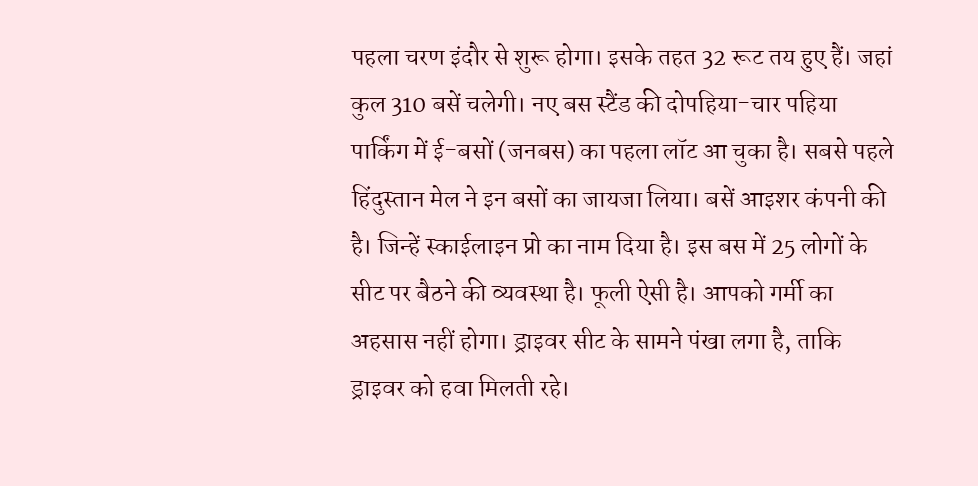पहला चरण इंदौर से शुरू होगा। इसके तहत 32 रूट तय हुए हैं। जहां कुल 310 बसें चलेगी। नए बस स्टैंड की दोपहिया-चार पहिया पार्किंग में ई-बसों (जनबस) का पहला लॉट आ चुका है। सबसे पहले हिंदुस्तान मेल ने इन बसों का जायजा लिया। बसें आइशर कंपनी की है। जिन्हें स्काईलाइन प्रो का नाम दिया है। इस बस में 25 लोगों के सीट पर बैठने की व्यवस्था है। फूली ऐसी है। आपको गर्मी का अहसास नहीं होगा। ड्राइवर सीट के सामने पंखा लगा है, ताकि ड्राइवर को हवा मिलती रहे।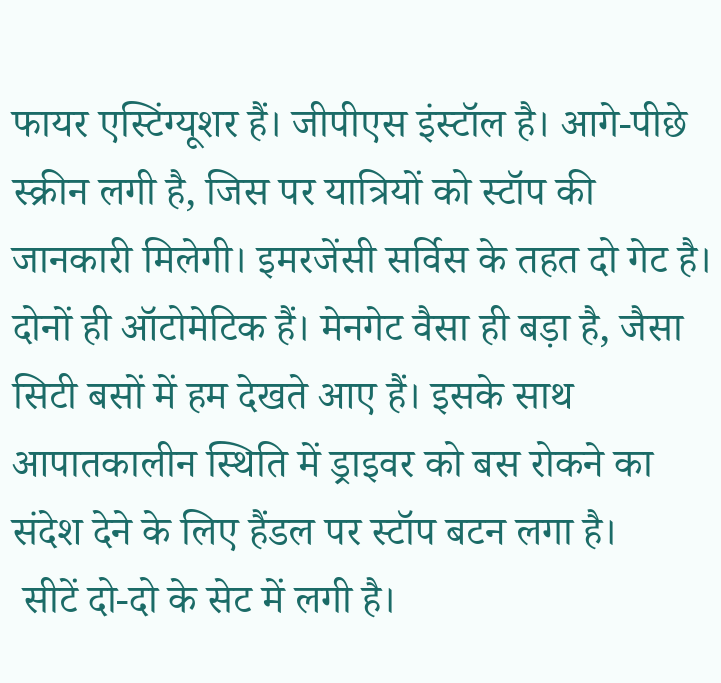फायर एस्टिंग्यूशर हैं। जीपीएस इंस्टॉल है। आगे-पीछे स्क्रीन लगी है, जिस पर यात्रियों को स्टॉप की जानकारी मिलेगी। इमरजेंसी सर्विस के तहत दो गेट है। दोनों ही ऑटोमेटिक हैं। मेनगेट वैसा ही बड़ा है, जैसा सिटी बसों में हम देखते आए हैं। इसके साथ आपातकालीन स्थिति में ड्राइवर को बस रोकने का संदेश देने के लिए हैंडल पर स्टॉप बटन लगा है।
 सीटें दो-दो के सेट में लगी है।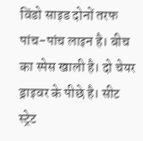विंडो साइड दोनों तरफ पांच-पांच लाइन है। बीच का स्पेस खाली है। दो चेयर ड्राइवर के पीछे है। सीट स्ट्रेट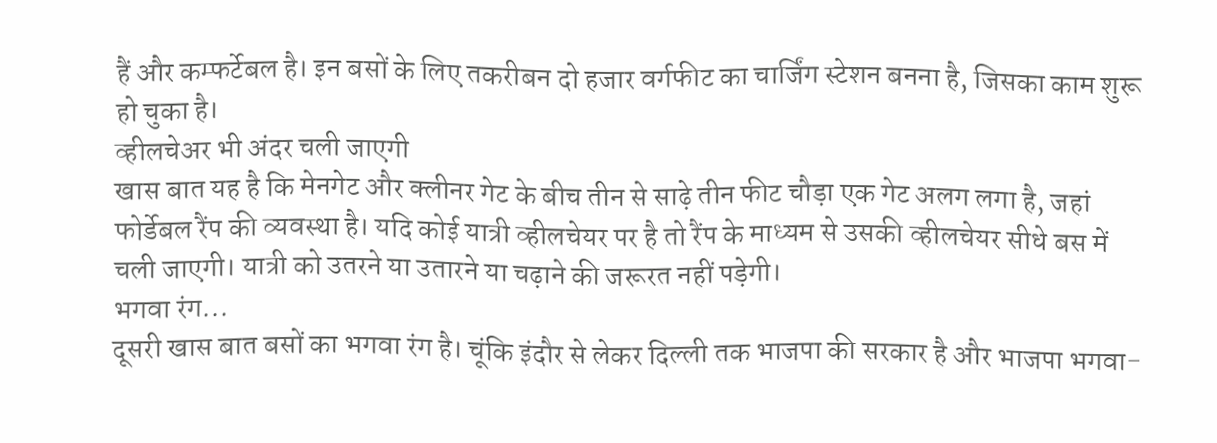हैं और कम्फर्टेबल है। इन बसों के लिए तकरीबन दो हजार वर्गफीट का चार्जिंग स्टेशन बनना है, जिसका काम शुरू हो चुका है।
व्हीलचेअर भी अंदर चली जाएगी
खास बात यह है कि मेनगेट और क्लीनर गेट के बीच तीन से साढ़े तीन फीट चौड़ा एक गेट अलग लगा है, जहां फोर्डेबल रैंप की व्यवस्था है। यदि कोई यात्री व्हीलचेयर पर है तो रैंप के माध्यम से उसकी व्हीलचेयर सीधे बस में चली जाएगी। यात्री को उतरने या उतारने या चढ़ाने की जरूरत नहीं पड़ेगी।
भगवा रंग...
दूसरी खास बात बसों का भगवा रंग है। चूंकि इंदौर से लेकर दिल्ली तक भाजपा की सरकार है और भाजपा भगवा-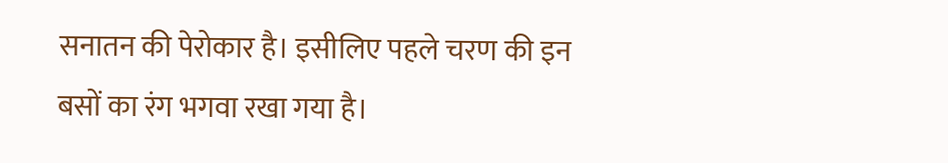सनातन की पेरोकार है। इसीलिए पहले चरण की इन बसों का रंग भगवा रखा गया है।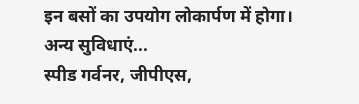इन बसों का उपयोग लोकार्पण में होगा।
अन्य सुविधाएं...
स्पीड गर्वनर, जीपीएस,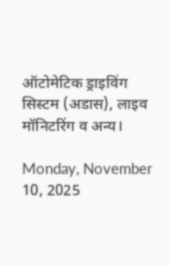ऑटोमेटिक ड्राइविंग सिस्टम (अडास), लाइव मॉनिटरिंग व अन्य।

Monday, November 10, 2025